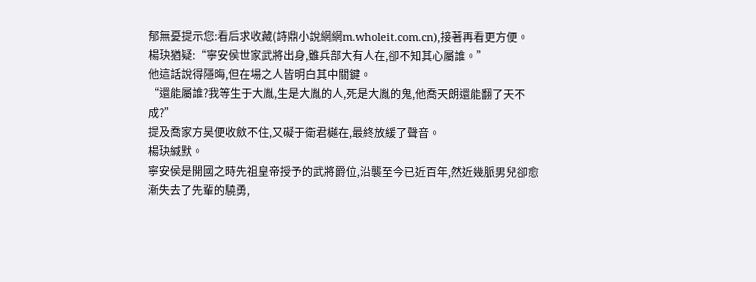郁無憂提示您:看后求收藏(詩鼎小說網網m.wholeit.com.cn),接著再看更方便。
楊玦猶疑:“寧安侯世家武將出身,雖兵部大有人在,卻不知其心屬誰。”
他這話說得隱晦,但在場之人皆明白其中關鍵。
“還能屬誰?我等生于大胤,生是大胤的人,死是大胤的鬼,他喬天朗還能翻了天不成?”
提及喬家方昊便收斂不住,又礙于衛君樾在,最終放緩了聲音。
楊玦緘默。
寧安侯是開國之時先祖皇帝授予的武將爵位,沿襲至今已近百年,然近幾脈男兒卻愈漸失去了先輩的驍勇,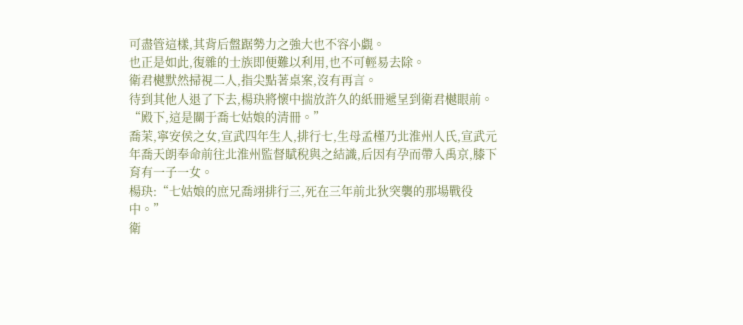可盡管這樣,其背后盤踞勢力之強大也不容小覷。
也正是如此,復雜的士族即便難以利用,也不可輕易去除。
衛君樾默然掃視二人,指尖點著桌案,沒有再言。
待到其他人退了下去,楊玦將懷中揣放許久的紙冊遞呈到衛君樾眼前。
“殿下,這是關于喬七姑娘的清冊。”
喬茉,寧安侯之女,宣武四年生人,排行七,生母孟槿乃北淮州人氏,宣武元年喬天朗奉命前往北淮州監督賦稅與之結識,后因有孕而帶入禹京,膝下育有一子一女。
楊玦:“七姑娘的庶兄喬翊排行三,死在三年前北狄突襲的那場戰役中。”
衛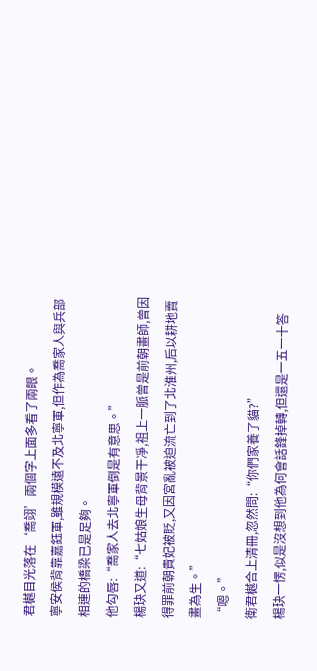君樾目光落在‘喬翊’兩個字上面多看了兩眼。
寧安侯背靠嘉鈺軍,雖規模遠不及北寧軍,但作為喬家人與兵部相連的橋梁已是足夠。
他勾唇:“喬家人去北寧軍倒是有意思。”
楊玦又道:“七姑娘生母背景干凈,祖上一脈曾是前朝畫師,曾因得罪前朝貴妃被貶,又因宮亂被迫流亡到了北淮州,后以耕地賣畫為生。”
“嗯。”
衛君樾合上清冊,忽然問:“你們家養了貓?”
楊玦一愣,似是沒想到他為何會話鋒掉轉,但還是一五一十答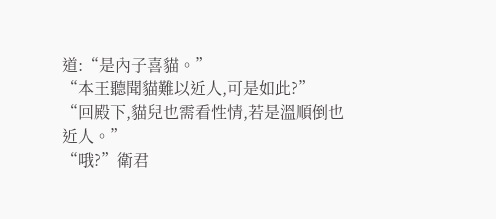道:“是內子喜貓。”
“本王聽聞貓難以近人,可是如此?”
“回殿下,貓兒也需看性情,若是溫順倒也近人。”
“哦?”衛君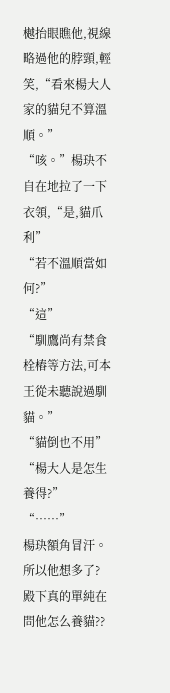樾抬眼瞧他,視線略過他的脖頸,輕笑,“看來楊大人家的貓兒不算溫順。”
“咳。”楊玦不自在地拉了一下衣領,“是,貓爪利”
“若不溫順當如何?”
“這”
“馴鷹尚有禁食栓樁等方法,可本王從未聽說過馴貓。”
“貓倒也不用”
“楊大人是怎生養得?”
“……”
楊玦額角冒汗。
所以他想多了?
殿下真的單純在問他怎么養貓??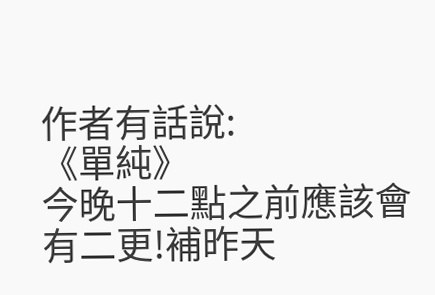作者有話說:
《單純》
今晚十二點之前應該會有二更!補昨天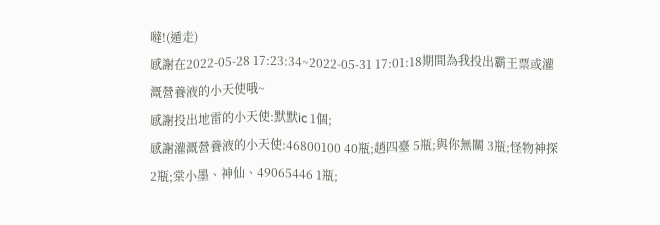噠!(遁走)
感謝在2022-05-28 17:23:34~2022-05-31 17:01:18期間為我投出霸王票或灌溉營養液的小天使哦~
感謝投出地雷的小天使:默默ic 1個;
感謝灌溉營養液的小天使:46800100 40瓶;趙四臺 5瓶;與你無關 3瓶;怪物神探 2瓶;棠小墨、神仙、49065446 1瓶;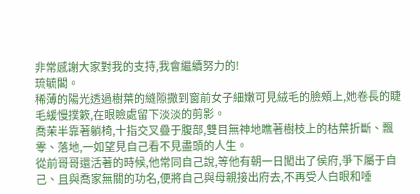非常感謝大家對我的支持,我會繼續努力的!
琉毓閣。
稀薄的陽光透過樹葉的縫隙撒到窗前女子細嫩可見絨毛的臉頰上,她卷長的睫毛緩慢撲簌,在眼瞼處留下淡淡的剪影。
喬茉半靠著躺椅,十指交叉疊于腹部,雙目無神地瞧著樹枝上的枯葉折斷、飄零、落地,一如望見自己看不見盡頭的人生。
從前哥哥還活著的時候,他常同自己說,等他有朝一日闖出了侯府,爭下屬于自己、且與喬家無關的功名,便將自己與母親接出府去,不再受人白眼和唾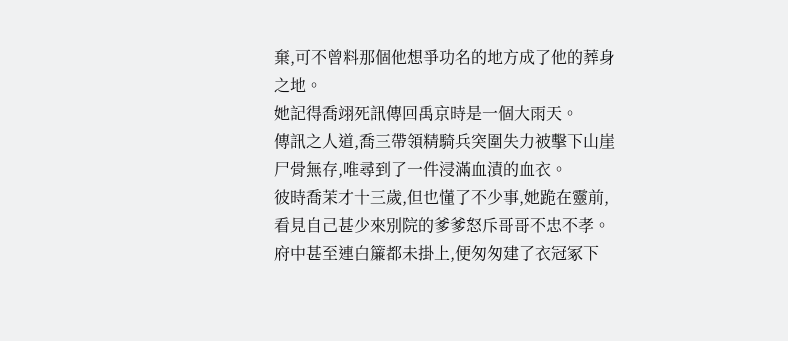棄,可不曾料那個他想爭功名的地方成了他的葬身之地。
她記得喬翊死訊傳回禹京時是一個大雨天。
傳訊之人道,喬三帶領精騎兵突圍失力被擊下山崖尸骨無存,唯尋到了一件浸滿血漬的血衣。
彼時喬茉才十三歲,但也懂了不少事,她跪在靈前,看見自己甚少來別院的爹爹怒斥哥哥不忠不孝。
府中甚至連白簾都未掛上,便匆匆建了衣冠冢下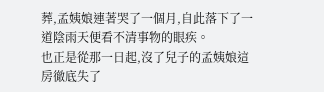葬,孟姨娘連著哭了一個月,自此落下了一道陰雨天便看不清事物的眼疾。
也正是從那一日起,沒了兒子的孟姨娘這房徹底失了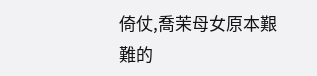倚仗,喬茉母女原本艱難的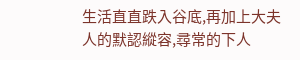生活直直跌入谷底,再加上大夫人的默認縱容,尋常的下人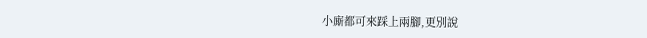小廝都可來踩上兩腳,更別說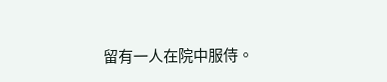留有一人在院中服侍。